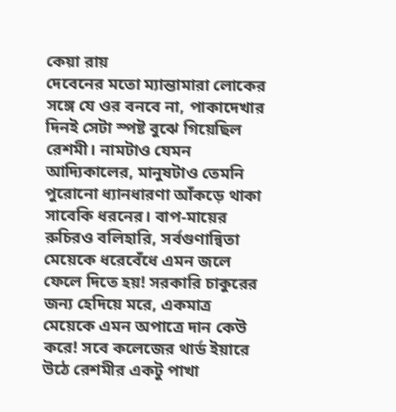কেয়া রায়
দেবেনের মতো ম্যান্তামারা লোকের সঙ্গে যে ওর বনবে না, পাকাদেখার দিনই সেটা স্পষ্ট বুঝে গিয়েছিল রেশমী। নামটাও যেমন আদ্যিকালের, মানুষটাও তেমনি পুরোনো ধ্যানধারণা আঁকড়ে থাকা সাবেকি ধরনের। বাপ-মায়ের রুচিরও বলিহারি, সর্বগুণান্বিতা মেয়েকে ধরেবেঁধে এমন জলে ফেলে দিতে হয়! সরকারি চাকুরের জন্য হেদিয়ে মরে, একমাত্র মেয়েকে এমন অপাত্রে দান কেউ করে! সবে কলেজের থার্ড ইয়ারে উঠে রেশমীর একটু পাখা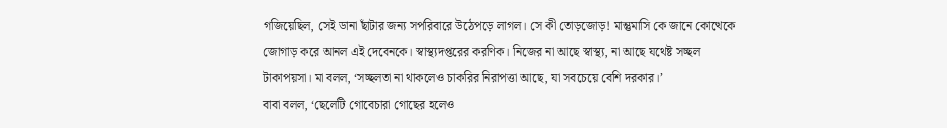গজিয়েছিল, সেই ডানা ছাঁটার জন্য সপরিবারে উঠেপড়ে লাগল। সে কী তোড়জোড়! মান্তুমাসি কে জানে কোত্থেকে জোগাড় করে আনল এই দেবেনকে। স্বাস্থ্যদপ্তরের করণিক। নিজের না আছে স্বাস্থ্য, না আছে যথেষ্ট সচ্ছল টাকাপয়সা। মা বলল, ‘সচ্ছলতা না থাকলেও চাকরির নিরাপত্তা আছে, যা সবচেয়ে বেশি দরকার।’
বাবা বলল, ‘ছেলেটি গোবেচারা গোছের হলেও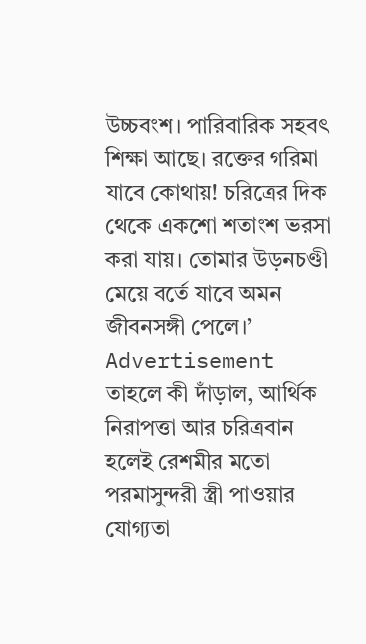উচ্চবংশ। পারিবারিক সহবৎ শিক্ষা আছে। রক্তের গরিমা যাবে কোথায়! চরিত্রের দিক থেকে একশো শতাংশ ভরসা করা যায়। তোমার উড়নচণ্ডী মেয়ে বর্তে যাবে অমন জীবনসঙ্গী পেলে।’
Advertisement
তাহলে কী দাঁড়াল, আর্থিক নিরাপত্তা আর চরিত্রবান হলেই রেশমীর মতো পরমাসুন্দরী স্ত্রী পাওয়ার যোগ্যতা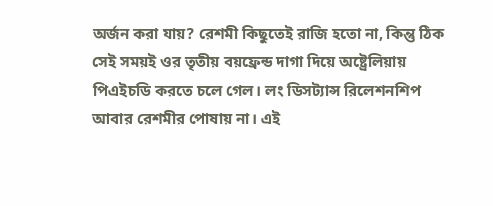অর্জন করা যায়? রেশমী কিছুতেই রাজি হতো না, কিন্তু ঠিক সেই সময়ই ওর তৃতীয় বয়ফ্রেন্ড দাগা দিয়ে অষ্ট্রেলিয়ায় পিএইচডি করতে চলে গেল। লং ডিসট্যান্স রিলেশনশিপ আবার রেশমীর পোষায় না। এই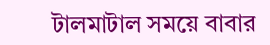টালমাটাল সময়ে বাবার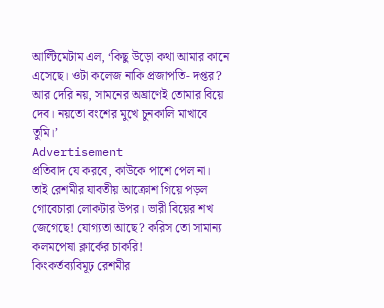আল্টিমেটাম এল, ‘কিছু উড়ো কথা আমার কানে এসেছে। ওটা কলেজ নাকি প্রজাপতি- দপ্তর? আর দেরি নয়, সামনের অঘ্রাণেই তোমার বিয়ে দেব। নয়তো বংশের মুখে চুনকালি মাখাবে তুমি।’
Advertisement
প্রতিবাদ যে করবে, কাউকে পাশে পেল না। তাই রেশমীর যাবতীয় আক্রোশ গিয়ে পড়ল গোবেচারা লোকটার উপর। ভারী বিয়ের শখ জেগেছে! যোগ্যতা আছে? করিস তো সামান্য কলমপেষা ক্লার্কের চাকরি!
কিংকর্তব্যবিমূঢ় রেশমীর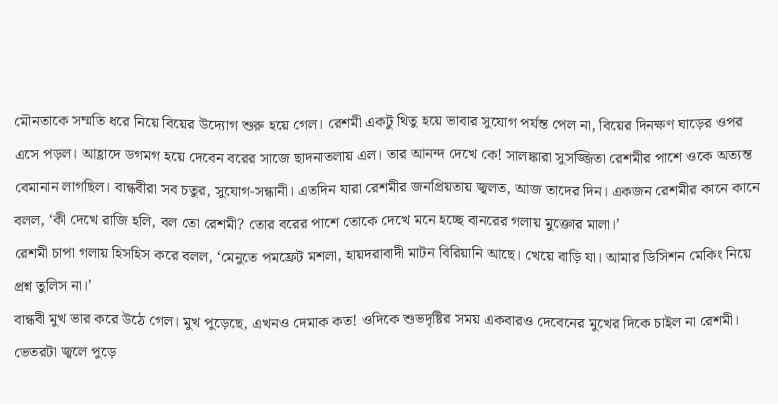মৌনতাকে সম্মতি ধরে নিয়ে বিয়ের উদ্যোগ শুরু হয়ে গেল। রেশমী একটু থিতু হয়ে ভাবার সুযোগ পর্যন্ত পেল না, বিয়ের দিনক্ষণ ঘাড়ের ওপর এসে পড়ল। আহ্লাদে ডগমগ হয়ে দেবেন বরের সাজে ছাদনাতলায় এল। তার আনন্দ দেখে কে! সালঙ্কারা সুসজ্জিতা রেশমীর পাশে ওকে অত্যন্ত বেমানান লাগছিল। বান্ধবীরা সব চতুর, সুযোগ-সন্ধানী। এতদিন যারা রেশমীর জনপ্রিয়তায় জ্বলত, আজ তাদের দিন। একজন রেশমীর কানে কানে বলল, ‘কী দেখে রাজি হলি, বল তো রেশমী? তোর বরের পাশে তোকে দেখে মনে হচ্ছে বানরের গলায় মুক্তোর মালা।’
রেশমী চাপা গলায় হিসহিস করে বলল, ‘মেনুতে পমফ্রেট মশলা, হায়দরাবাদী মাটন বিরিয়ানি আছে। খেয়ে বাড়ি যা। আমার ডিসিশন মেকিং নিয়ে প্রশ্ন তুলিস না।’
বান্ধবী মুখ ভার করে উঠে গেল। মুখ পুড়েছে, এখনও দেমাক কত! ওদিকে শুভদৃষ্টির সময় একবারও দেবেনের মুখের দিকে চাইল না রেশমী। ভেতরটা জ্বলে পুড়ে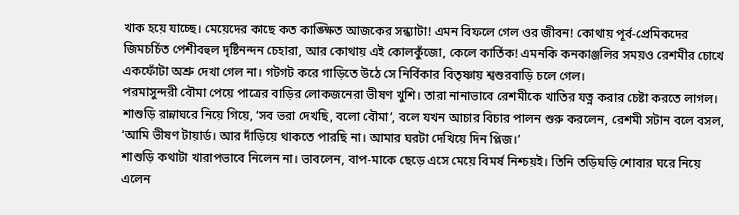খাক হয়ে যাচ্ছে। মেয়েদের কাছে কত কাঙ্ক্ষিত আজকের সন্ধ্যাটা! এমন বিফলে গেল ওর জীবন! কোথায় পূর্ব-প্রেমিকদের জিমচর্চিত পেশীবহুল দৃষ্টিনন্দন চেহারা, আর কোথায় এই কোলকুঁজো, কেলে কার্তিক! এমনকি কনকাঞ্জলির সময়ও রেশমীর চোখে একফোঁটা অশ্রু দেখা গেল না। গটগট করে গাড়িতে উঠে সে নির্বিকার বিতৃষ্ণায় শ্বশুরবাড়ি চলে গেল।
পরমাসুন্দরী বৌমা পেয়ে পাত্রের বাড়ির লোকজনেরা ভীষণ খুশি। তারা নানাভাবে রেশমীকে খাতির যত্ন করার চেষ্টা করতে লাগল। শাশুড়ি রান্নাঘরে নিয়ে গিয়ে, ‘সব ভরা দেখছি, বলো বৌমা’, বলে যখন আচার বিচার পালন শুরু করলেন, রেশমী সটান বলে বসল, ‘আমি ভীষণ টায়ার্ড। আর দাঁড়িয়ে থাকতে পারছি না। আমার ঘরটা দেখিয়ে দিন প্লিজ।’
শাশুড়ি কথাটা খারাপভাবে নিলেন না। ভাবলেন, বাপ-মাকে ছেড়ে এসে মেয়ে বিমর্ষ নিশ্চয়ই। তিনি তড়িঘড়ি শোবার ঘরে নিয়ে এলেন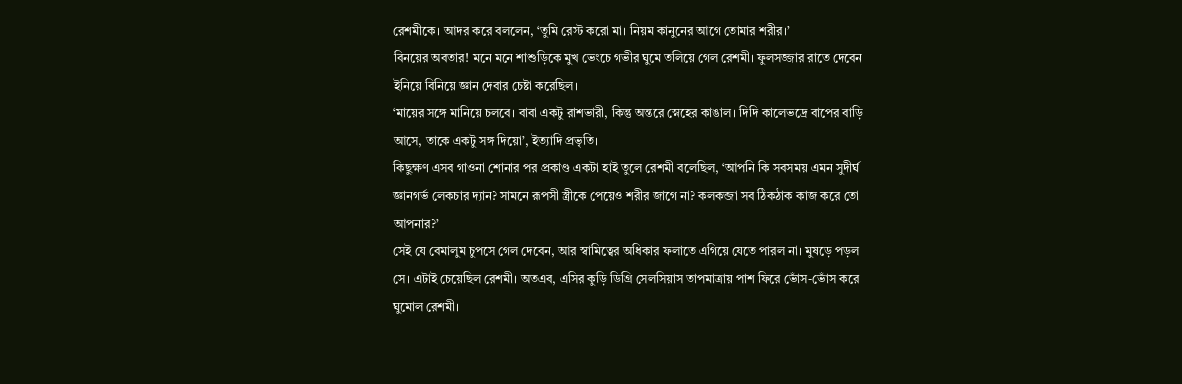রেশমীকে। আদর করে বললেন, ‘তুমি রেস্ট করো মা। নিয়ম কানুনের আগে তোমার শরীর।’
বিনয়ের অবতার! মনে মনে শাশুড়িকে মুখ ভেংচে গভীর ঘুমে তলিয়ে গেল রেশমী। ফুলসজ্জার রাতে দেবেন ইনিয়ে বিনিয়ে জ্ঞান দেবার চেষ্টা করেছিল।
‘মায়ের সঙ্গে মানিয়ে চলবে। বাবা একটু রাশভারী, কিন্তু অন্তরে স্নেহের কাঙাল। দিদি কালেভদ্রে বাপের বাড়ি আসে, তাকে একটু সঙ্গ দিয়ো’, ইত্যাদি প্রভৃতি।
কিছুক্ষণ এসব গাওনা শোনার পর প্রকাণ্ড একটা হাই তুলে রেশমী বলেছিল, ‘আপনি কি সবসময় এমন সুদীর্ঘ জ্ঞানগর্ভ লেকচার দ্যান? সামনে রূপসী স্ত্রীকে পেয়েও শরীর জাগে না? কলকব্জা সব ঠিকঠাক কাজ করে তো আপনার?’
সেই যে বেমালুম চুপসে গেল দেবেন, আর স্বামিত্বের অধিকার ফলাতে এগিয়ে যেতে পারল না। মুষড়ে পড়ল সে। এটাই চেয়েছিল রেশমী। অতএব, এসির কুড়ি ডিগ্রি সেলসিয়াস তাপমাত্রায় পাশ ফিরে ভোঁস-ভোঁস করে ঘুমোল রেশমী।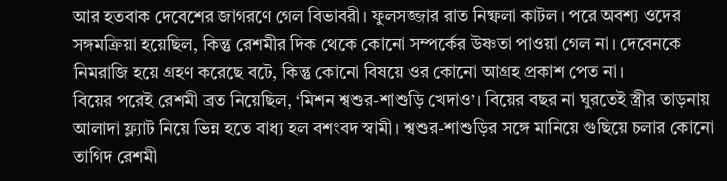আর হতবাক দেবেশের জাগরণে গেল বিভাবরী। ফুলসজ্জার রাত নিষ্ফলা কাটল। পরে অবশ্য ওদের সঙ্গমক্রিয়া হয়েছিল, কিন্তু রেশমীর দিক থেকে কোনো সম্পর্কের উষ্ণতা পাওয়া গেল না। দেবেনকে নিমরাজি হয়ে গ্রহণ করেছে বটে, কিন্তু কোনো বিষয়ে ওর কোনো আগ্রহ প্রকাশ পেত না।
বিয়ের পরেই রেশমী ব্রত নিয়েছিল, ‘মিশন শ্বশুর-শাশুড়ি খেদাও’। বিয়ের বছর না ঘুরতেই স্ত্রীর তাড়নায় আলাদা ফ্ল্যাট নিয়ে ভিন্ন হতে বাধ্য হল বশংবদ স্বামী। শ্বশুর-শাশুড়ির সঙ্গে মানিয়ে গুছিয়ে চলার কোনো তাগিদ রেশমী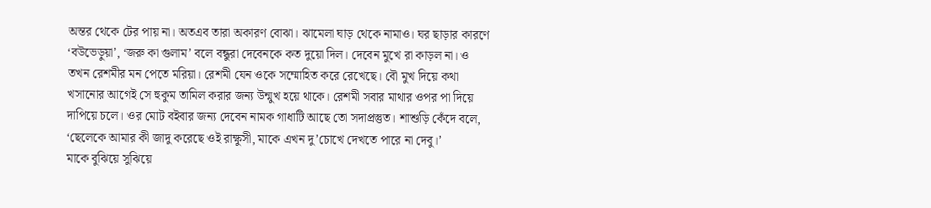অন্তর থেকে টের পায় না। অতএব তারা অকারণ বোঝা। ঝামেলা ঘাড় থেকে নামাও। ঘর ছাড়ার কারণে ‘বউভেড়ুয়া’, ‘জরু কা গুলাম’ বলে বন্ধুরা দেবেনকে কত দুয়ো দিল। দেবেন মুখে রা কাড়ল না। ও তখন রেশমীর মন পেতে মরিয়া। রেশমী যেন ওকে সম্মোহিত করে রেখেছে। বৌ মুখ দিয়ে কথা খসানোর আগেই সে হুকুম তামিল করার জন্য উন্মুখ হয়ে থাকে। রেশমী সবার মাথার ওপর পা দিয়ে দাপিয়ে চলে। ওর মোট বইবার জন্য দেবেন নামক গাধাটি আছে তো সদাপ্রস্তুত। শাশুড়ি কেঁদে বলে, ‘ছেলেকে আমার কী জাদু করেছে ওই রাক্ষুসী, মাকে এখন দু’চোখে দেখতে পারে না দেবু।’
মাকে বুঝিয়ে সুঝিয়ে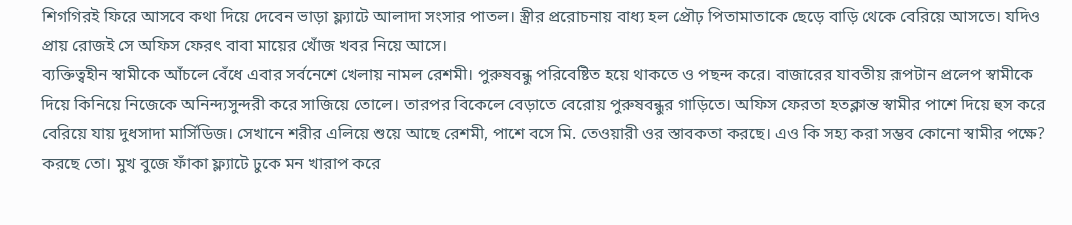শিগগিরই ফিরে আসবে কথা দিয়ে দেবেন ভাড়া ফ্ল্যাটে আলাদা সংসার পাতল। স্ত্রীর প্ররোচনায় বাধ্য হল প্রৌঢ় পিতামাতাকে ছেড়ে বাড়ি থেকে বেরিয়ে আসতে। যদিও প্রায় রোজই সে অফিস ফেরৎ বাবা মায়ের খোঁজ খবর নিয়ে আসে।
ব্যক্তিত্বহীন স্বামীকে আঁচলে বেঁধে এবার সর্বনেশে খেলায় নামল রেশমী। পুরুষবন্ধু পরিবেষ্টিত হয়ে থাকতে ও পছন্দ করে। বাজারের যাবতীয় রূপটান প্রলেপ স্বামীকে দিয়ে কিনিয়ে নিজেকে অনিন্দ্যসুন্দরী করে সাজিয়ে তোলে। তারপর বিকেলে বেড়াতে বেরোয় পুরুষবন্ধুর গাড়িতে। অফিস ফেরতা হতক্লান্ত স্বামীর পাশে দিয়ে হুস করে বেরিয়ে যায় দুধসাদা মার্সিডিজ। সেখানে শরীর এলিয়ে শুয়ে আছে রেশমী, পাশে বসে মি. তেওয়ারী ওর স্তাবকতা করছে। এও কি সহ্য করা সম্ভব কোনো স্বামীর পক্ষে? করছে তো। মুখ বুজে ফাঁকা ফ্ল্যাটে ঢুকে মন খারাপ করে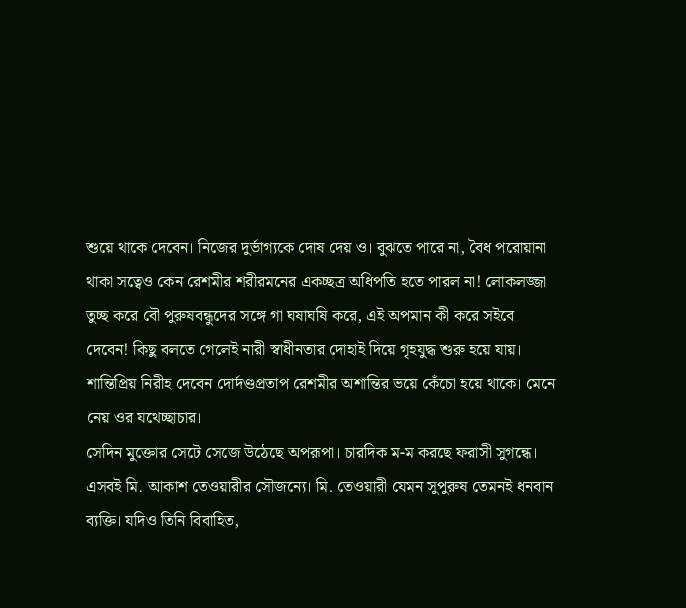শুয়ে থাকে দেবেন। নিজের দুর্ভাগ্যকে দোষ দেয় ও। বুঝতে পারে না, বৈধ পরোয়ানা থাকা সত্বেও কেন রেশমীর শরীরমনের একচ্ছত্র অধিপতি হতে পারল না! লোকলজ্জা তুচ্ছ করে বৌ পুরুষবন্ধুদের সঙ্গে গা ঘষাঘষি করে, এই অপমান কী করে সইবে দেবেন! কিছু বলতে গেলেই নারী স্বাধীনতার দোহাই দিয়ে গৃহযুদ্ধ শুরু হয়ে যায়। শান্তিপ্রিয় নিরীহ দেবেন দোর্দণ্ডপ্রতাপ রেশমীর অশান্তির ভয়ে কেঁচো হয়ে থাকে। মেনে নেয় ওর যথেচ্ছাচার।
সেদিন মুক্তোর সেটে সেজে উঠেছে অপরূপা। চারদিক ম-ম করছে ফরাসী সুগন্ধে। এসবই মি. আকাশ তেওয়ারীর সৌজন্যে। মি. তেওয়ারী যেমন সুপুরুষ তেমনই ধনবান ব্যক্তি। যদিও তিনি বিবাহিত,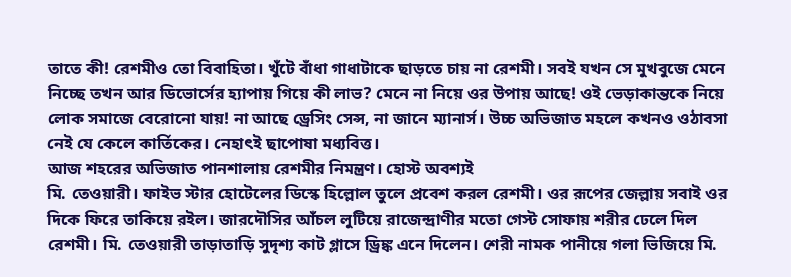তাতে কী! রেশমীও তো বিবাহিতা। খুঁটে বাঁধা গাধাটাকে ছাড়তে চায় না রেশমী। সবই যখন সে মুখবুজে মেনে নিচ্ছে তখন আর ডিভোর্সের হ্যাপায় গিয়ে কী লাভ? মেনে না নিয়ে ওর উপায় আছে! ওই ভেড়াকান্তকে নিয়ে লোক সমাজে বেরোনো যায়! না আছে ড্রেসিং সেন্স, না জানে ম্যানার্স। উচ্চ অভিজাত মহলে কখনও ওঠাবসা নেই যে কেলে কার্তিকের। নেহাৎই ছাপোষা মধ্যবিত্ত।
আজ শহরের অভিজাত পানশালায় রেশমীর নিমন্ত্রণ। হোস্ট অবশ্যই
মি. তেওয়ারী। ফাইভ স্টার হোটেলের ডিস্কে হিল্লোল তুলে প্রবেশ করল রেশমী। ওর রূপের জেল্লায় সবাই ওর দিকে ফিরে তাকিয়ে রইল। জারদৌসির আঁচল লুটিয়ে রাজেন্দ্রাণীর মতো গেস্ট সোফায় শরীর ঢেলে দিল রেশমী। মি. তেওয়ারী তাড়াতাড়ি সুদৃশ্য কাট গ্লাসে ড্রিঙ্ক এনে দিলেন। শেরী নামক পানীয়ে গলা ভিজিয়ে মি.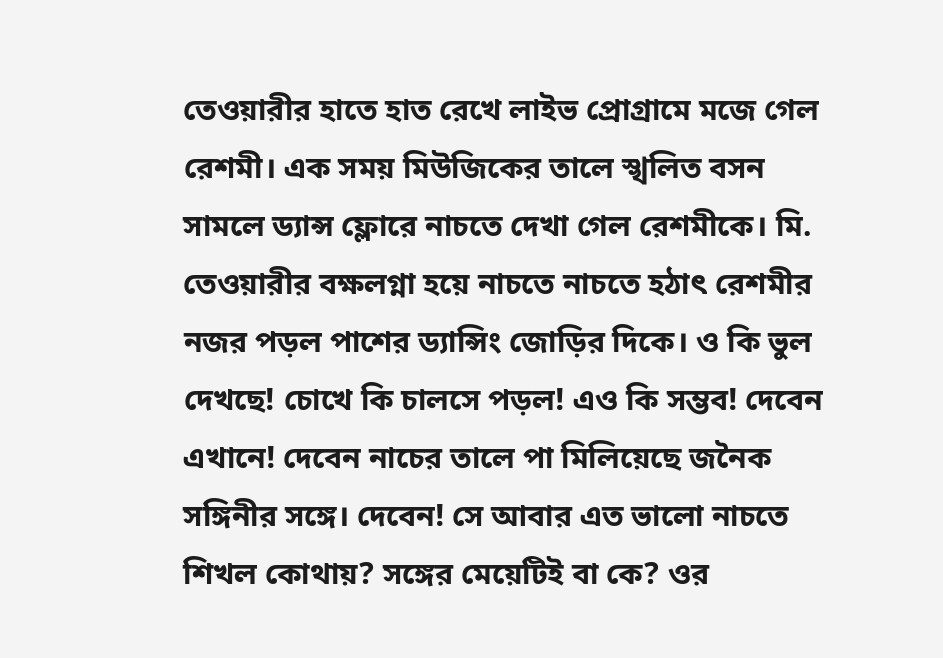তেওয়ারীর হাতে হাত রেখে লাইভ প্রোগ্রামে মজে গেল রেশমী। এক সময় মিউজিকের তালে স্খলিত বসন সামলে ড্যান্স ফ্লোরে নাচতে দেখা গেল রেশমীকে। মি. তেওয়ারীর বক্ষলগ্না হয়ে নাচতে নাচতে হঠাৎ রেশমীর নজর পড়ল পাশের ড্যান্সিং জোড়ির দিকে। ও কি ভুল দেখছে! চোখে কি চালসে পড়ল! এও কি সম্ভব! দেবেন এখানে! দেবেন নাচের তালে পা মিলিয়েছে জনৈক সঙ্গিনীর সঙ্গে। দেবেন! সে আবার এত ভালো নাচতে শিখল কোথায়? সঙ্গের মেয়েটিই বা কে? ওর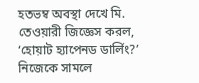হতভম্ব অবস্থা দেখে মি. তেওয়ারী জিজ্ঞেস করল, ‘হোয়াট হ্যাপেনড ডার্লিং?’
নিজেকে সামলে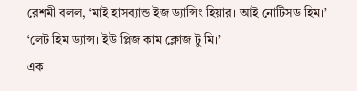রেশমী বলল, ‘মাই হাসব্যান্ড ইজ ড্যান্সিং হিয়ার। আই নোটিসড হিম।’
‘লেট হিম ড্যান্স। ইউ প্লিজ কাম ক্লোজ টু মি।’
এক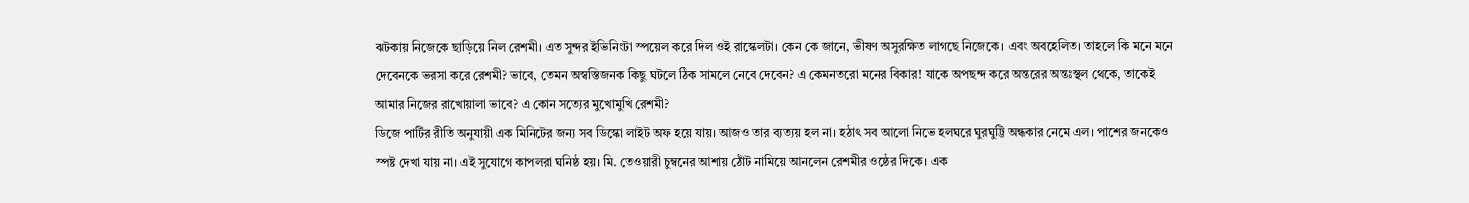ঝটকায় নিজেকে ছাড়িয়ে নিল রেশমী। এত সুন্দর ইভিনিংটা স্পয়েল করে দিল ওই রাস্কেলটা। কেন কে জানে, ভীষণ অসুরক্ষিত লাগছে নিজেকে। এবং অবহেলিত। তাহলে কি মনে মনে দেবেনকে ভরসা করে রেশমী? ভাবে, তেমন অস্বস্তিজনক কিছু ঘটলে ঠিক সামলে নেবে দেবেন? এ কেমনতরো মনের বিকার! যাকে অপছন্দ করে অন্তরের অন্তঃস্থল থেকে, তাকেই আমার নিজের রাখোয়ালা ভাবে? এ কোন সত্যের মুখোমুখি রেশমী?
ডিজে পার্টির রীতি অনুযায়ী এক মিনিটের জন্য সব ডিস্কো লাইট অফ হয়ে যায়। আজও তার ব্যত্যয় হল না। হঠাৎ সব আলো নিভে হলঘরে ঘুরঘুট্টি অন্ধকার নেমে এল। পাশের জনকেও স্পষ্ট দেখা যায় না। এই সুযোগে কাপলরা ঘনিষ্ঠ হয়। মি. তেওয়ারী চুম্বনের আশায় ঠোঁট নামিয়ে আনলেন রেশমীর ওষ্ঠের দিকে। এক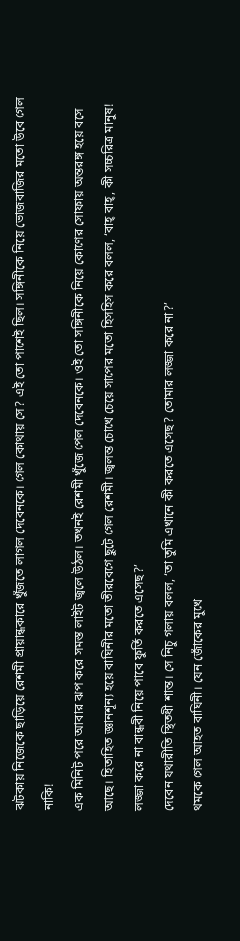ঝটকায় নিজেকে ছাড়িয়ে রেশমী প্রায়ান্ধকারে খুঁজতে লাগল দেবেনকে। গেল কোথায় সে? এই তো পাশেই ছিল। সঙ্গিনীকে নিয়ে ভোজবাজির মতো উবে গেল নাকি!
এক মিনিট পরে আবার ঝপ করে সমস্ত লাইট জ্বলে উঠল। তখনই রেশমী খুঁজে পেল দেবেনকে। ওই তো সঙ্গিনীকে নিয়ে কোণের সোফায় অন্তরঙ্গ হয়ে বসে আছে। হিতাহিত জ্ঞানশূন্য হয়ে বাঘিনীর মতো তীরবেগে ছুটে গেল রেশমী। জ্বলন্ত চোখে চেয়ে সাপের মতো হিসহিস করে বলল, ‘বাহ্ বাহ্, কী সচ্চরিত্র মানুষ! লজ্জা করে না বান্ধবী নিয়ে পাবে ফুর্তি করতে এসেছ?’
দেবেন যথারীতি স্থিতধী শান্ত। সে নিচু গলায় বলল, ‘তা তুমি এখানে কী করতে এসেছ? তোমার লজ্জা করে না?’
থমকে গেল আহত বাঘিনী। যেন জোঁকের মুখে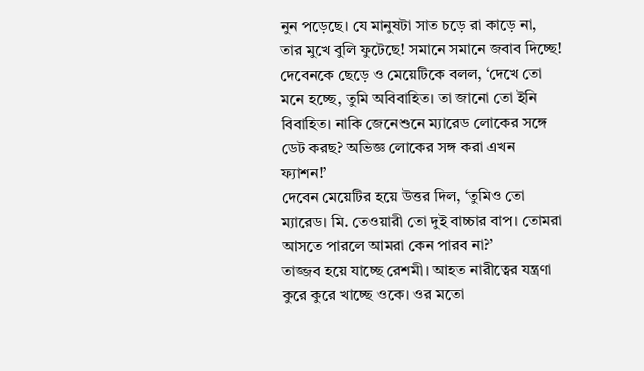নুন পড়েছে। যে মানুষটা সাত চড়ে রা কাড়ে না, তার মুখে বুলি ফুটেছে! সমানে সমানে জবাব দিচ্ছে! দেবেনকে ছেড়ে ও মেয়েটিকে বলল, ‘দেখে তো মনে হচ্ছে, তুমি অবিবাহিত। তা জানো তো ইনি বিবাহিত। নাকি জেনেশুনে ম্যারেড লোকের সঙ্গে ডেট করছ? অভিজ্ঞ লোকের সঙ্গ করা এখন ফ্যাশন!’
দেবেন মেয়েটির হয়ে উত্তর দিল, ‘তুমিও তো ম্যারেড। মি. তেওয়ারী তো দুই বাচ্চার বাপ। তোমরা আসতে পারলে আমরা কেন পারব না?’
তাজ্জব হয়ে যাচ্ছে রেশমী। আহত নারীত্বের যন্ত্রণা কুরে কুরে খাচ্ছে ওকে। ওর মতো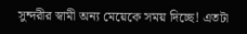সুন্দরীর স্বামী অন্য মেয়েকে সময় দিচ্ছে! এতটা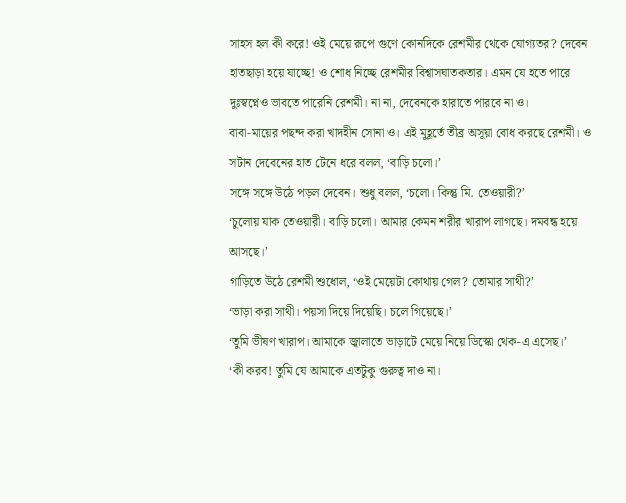সাহস হল কী করে! ওই মেয়ে রূপে গুণে কোনদিকে রেশমীর থেকে যোগ্যতর? দেবেন হাতছাড়া হয়ে যাচ্ছে! ও শোধ নিচ্ছে রেশমীর বিশ্বাসঘাতকতার। এমন যে হতে পারে দুঃস্বপ্নেও ভাবতে পারেনি রেশমী। না না, দেবেনকে হারাতে পারবে না ও।
বাবা-মায়ের পছন্দ করা খাদহীন সোনা ও। এই মুহূর্তে তীব্র অসূয়া বোধ করছে রেশমী। ও সটান দেবেনের হাত টেনে ধরে বলল, ‘বাড়ি চলো।’
সঙ্গে সঙ্গে উঠে পড়ল দেবেন। শুধু বলল, ‘চলো। কিন্তু মি. তেওয়ারী?’
‘চুলোয় যাক তেওয়ারী। বাড়ি চলো। আমার কেমন শরীর খারাপ লাগছে। দমবন্ধ হয়ে আসছে।’
গাড়িতে উঠে রেশমী শুধোল, ‘ওই মেয়েটা কোথায় গেল? তোমার সাথী?’
‘ভাড়া করা সাথী। পয়সা দিয়ে দিয়েছি। চলে গিয়েছে।’
‘তুমি ভীষণ খারাপ। আমাকে জ্বালাতে ভাড়াটে মেয়ে নিয়ে ডিস্কো থেক-এ এসেছ।’
‘কী করব! তুমি যে আমাকে এতটুকু গুরুত্ব দাও না।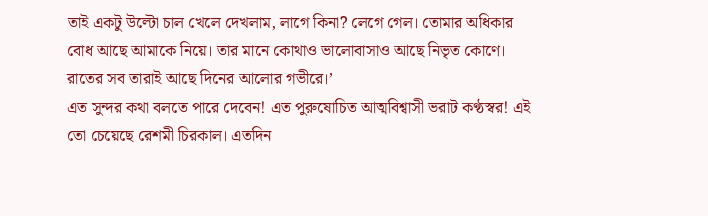তাই একটু উল্টো চাল খেলে দেখলাম, লাগে কিনা? লেগে গেল। তোমার অধিকার বোধ আছে আমাকে নিয়ে। তার মানে কোথাও ভালোবাসাও আছে নিভৃত কোণে। রাতের সব তারাই আছে দিনের আলোর গভীরে।’
এত সুন্দর কথা বলতে পারে দেবেন! এত পুরুষোচিত আত্মবিশ্বাসী ভরাট কণ্ঠস্বর! এই তো চেয়েছে রেশমী চিরকাল। এতদিন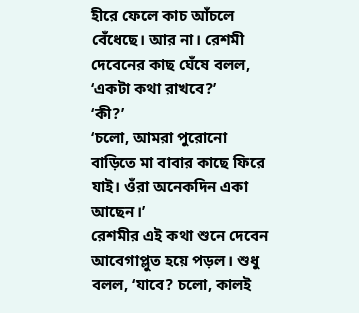হীরে ফেলে কাচ আঁচলে বেঁধেছে। আর না। রেশমী দেবেনের কাছ ঘেঁষে বলল, ‘একটা কথা রাখবে?’
‘কী?’
‘চলো, আমরা পুরোনো বাড়িতে মা বাবার কাছে ফিরে যাই। ওঁরা অনেকদিন একা আছেন।’
রেশমীর এই কথা শুনে দেবেন আবেগাপ্লুত হয়ে পড়ল। শুধু বলল, ‘যাবে? চলো, কালই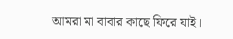আমরা মা বাবার কাছে ফিরে যাই।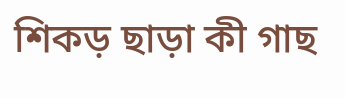শিকড় ছাড়া কী গাছ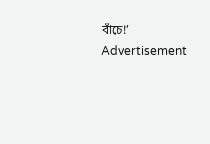বাঁচে!’
Advertisement